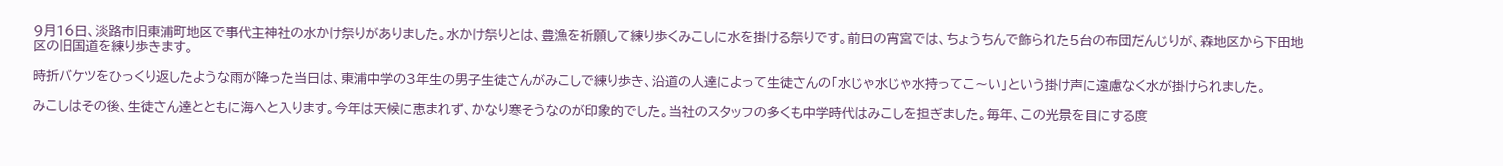9月16日、淡路市旧東浦町地区で事代主神社の水かけ祭りがありました。水かけ祭りとは、豊漁を祈願して練り歩くみこしに水を掛ける祭りです。前日の宵宮では、ちょうちんで飾られた5台の布団だんじりが、森地区から下田地区の旧国道を練り歩きます。

時折バケツをひっくり返したような雨が降った当日は、東浦中学の3年生の男子生徒さんがみこしで練り歩き、沿道の人達によって生徒さんの「水じゃ水じゃ水持ってこ〜い」という掛け声に遠慮なく水が掛けられました。

みこしはその後、生徒さん達とともに海へと入ります。今年は天候に恵まれず、かなり寒そうなのが印象的でした。当社のスタッフの多くも中学時代はみこしを担ぎました。毎年、この光景を目にする度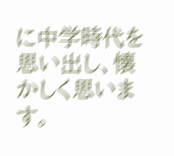に中学時代を思い出し、懐かしく思います。